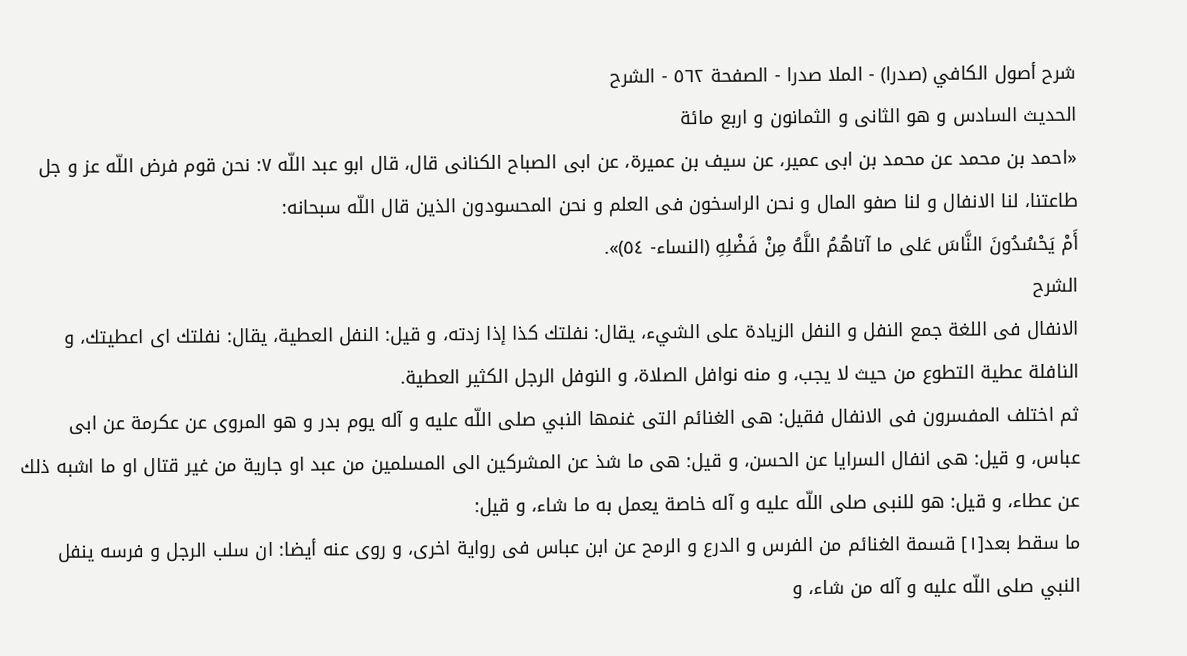شرح أصول الكافي (صدرا) - الملا صدرا - الصفحة ٥٦٢ - الشرح
الحديث السادس و هو الثانى و الثمانون و اربع مائة
«احمد بن محمد عن محمد بن ابى عمير، عن سيف بن عميرة، عن ابى الصباح الكنانى قال، قال ابو عبد اللّه ٧: نحن قوم فرض اللّه عز و جل طاعتنا، لنا الانفال و لنا صفو المال و نحن الراسخون فى العلم و نحن المحسودون الذين قال اللّه سبحانه:
أَمْ يَحْسُدُونَ النَّاسَ عَلى ما آتاهُمُ اللَّهُ مِنْ فَضْلِهِ (النساء- ٥٤)».
الشرح
الانفال فى اللغة جمع النفل و النفل الزيادة على الشيء، يقال: نفلتك كذا إذا زدته، و قيل: النفل العطية، يقال: نفلتك اى اعطيتك، و النافلة عطية التطوع من حيث لا يجب، و منه نوافل الصلاة، و النوفل الرجل الكثير العطية.
ثم اختلف المفسرون فى الانفال فقيل: هى الغنائم التى غنمها النبي صلى اللّه عليه و آله يوم بدر و هو المروى عن عكرمة عن ابى عباس، و قيل: هى انفال السرايا عن الحسن، و قيل: هى ما شذ عن المشركين الى المسلمين من عبد او جارية من غير قتال او ما اشبه ذلك عن عطاء، و قيل: هو للنبى صلى اللّه عليه و آله خاصة يعمل به ما شاء، و قيل:
ما سقط بعد[١] قسمة الغنائم من الفرس و الدرع و الرمح عن ابن عباس فى رواية اخرى، و روى عنه أيضا: ان سلب الرجل و فرسه ينفل النبي صلى اللّه عليه و آله من شاء، و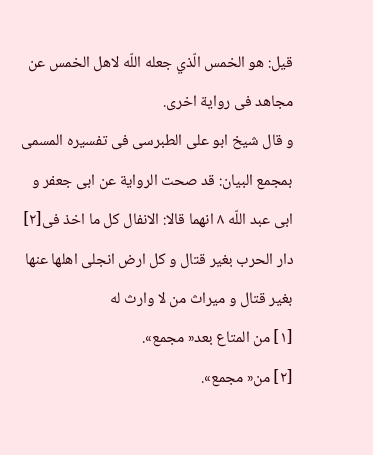قيل: هو الخمس الّذي جعله اللّه لاهل الخمس عن مجاهد فى رواية اخرى.
و قال شيخ ابو على الطبرسى فى تفسيره المسمى بمجمع البيان: قد صحت الرواية عن ابى جعفر و ابى عبد اللّه ٨ انهما قالا: الانفال كل ما اخذ فى[٢] دار الحرب بغير قتال و كل ارض انجلى اهلها عنها بغير قتال و ميراث من لا وارث له
[١] من المتاع بعد« مجمع».
[٢] من« مجمع».